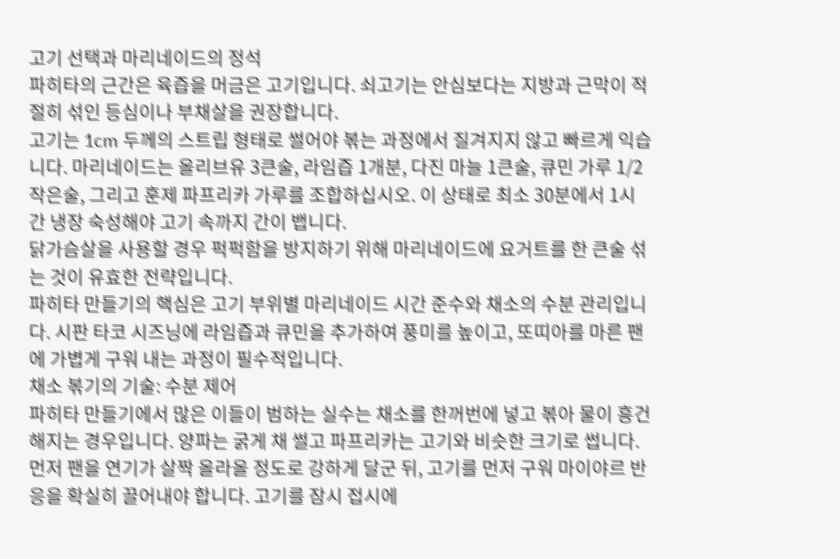고기 선택과 마리네이드의 정석
파히타의 근간은 육즙을 머금은 고기입니다. 쇠고기는 안심보다는 지방과 근막이 적절히 섞인 등심이나 부채살을 권장합니다.
고기는 1cm 두께의 스트립 형태로 썰어야 볶는 과정에서 질겨지지 않고 빠르게 익습니다. 마리네이드는 올리브유 3큰술, 라임즙 1개분, 다진 마늘 1큰술, 큐민 가루 1/2작은술, 그리고 훈제 파프리카 가루를 조합하십시오. 이 상태로 최소 30분에서 1시간 냉장 숙성해야 고기 속까지 간이 뱁니다.
닭가슴살을 사용할 경우 퍽퍽함을 방지하기 위해 마리네이드에 요거트를 한 큰술 섞는 것이 유효한 전략입니다.
파히타 만들기의 핵심은 고기 부위별 마리네이드 시간 준수와 채소의 수분 관리입니다. 시판 타코 시즈닝에 라임즙과 큐민을 추가하여 풍미를 높이고, 또띠아를 마른 팬에 가볍게 구워 내는 과정이 필수적입니다.
채소 볶기의 기술: 수분 제어
파히타 만들기에서 많은 이들이 범하는 실수는 채소를 한꺼번에 넣고 볶아 물이 흥건해지는 경우입니다. 양파는 굵게 채 썰고 파프리카는 고기와 비슷한 크기로 썹니다.
먼저 팬을 연기가 살짝 올라올 정도로 강하게 달군 뒤, 고기를 먼저 구워 마이야르 반응을 확실히 끌어내야 합니다. 고기를 잠시 접시에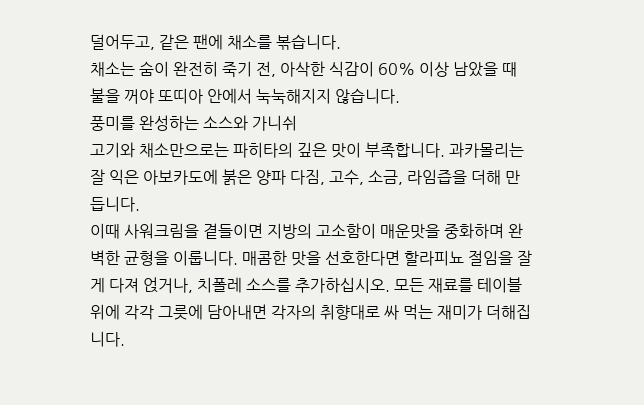덜어두고, 같은 팬에 채소를 볶습니다.
채소는 숨이 완전히 죽기 전, 아삭한 식감이 60% 이상 남았을 때 불을 꺼야 또띠아 안에서 눅눅해지지 않습니다.
풍미를 완성하는 소스와 가니쉬
고기와 채소만으로는 파히타의 깊은 맛이 부족합니다. 과카몰리는 잘 익은 아보카도에 붉은 양파 다짐, 고수, 소금, 라임즙을 더해 만듭니다.
이때 사워크림을 곁들이면 지방의 고소함이 매운맛을 중화하며 완벽한 균형을 이룹니다. 매콤한 맛을 선호한다면 할라피뇨 절임을 잘게 다져 얹거나, 치폴레 소스를 추가하십시오. 모든 재료를 테이블 위에 각각 그릇에 담아내면 각자의 취향대로 싸 먹는 재미가 더해집니다.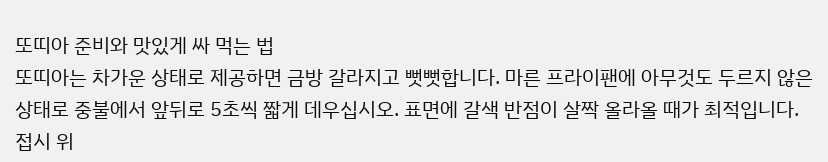또띠아 준비와 맛있게 싸 먹는 법
또띠아는 차가운 상태로 제공하면 금방 갈라지고 뻣뻣합니다. 마른 프라이팬에 아무것도 두르지 않은 상태로 중불에서 앞뒤로 5초씩 짧게 데우십시오. 표면에 갈색 반점이 살짝 올라올 때가 최적입니다.
접시 위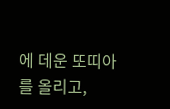에 데운 또띠아를 올리고,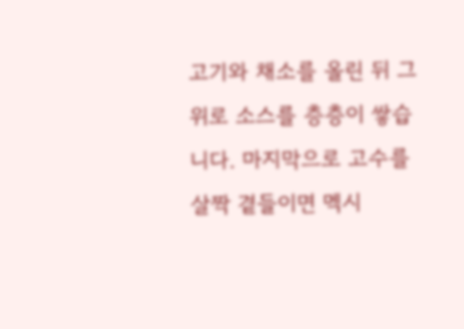고기와 채소를 올린 뒤 그 위로 소스를 층층이 쌓습니다. 마지막으로 고수를 살짝 곁들이면 멕시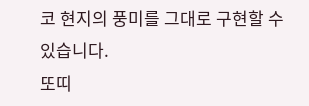코 현지의 풍미를 그대로 구현할 수 있습니다.
또띠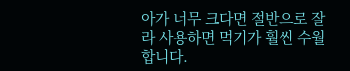아가 너무 크다면 절반으로 잘라 사용하면 먹기가 훨씬 수월합니다.